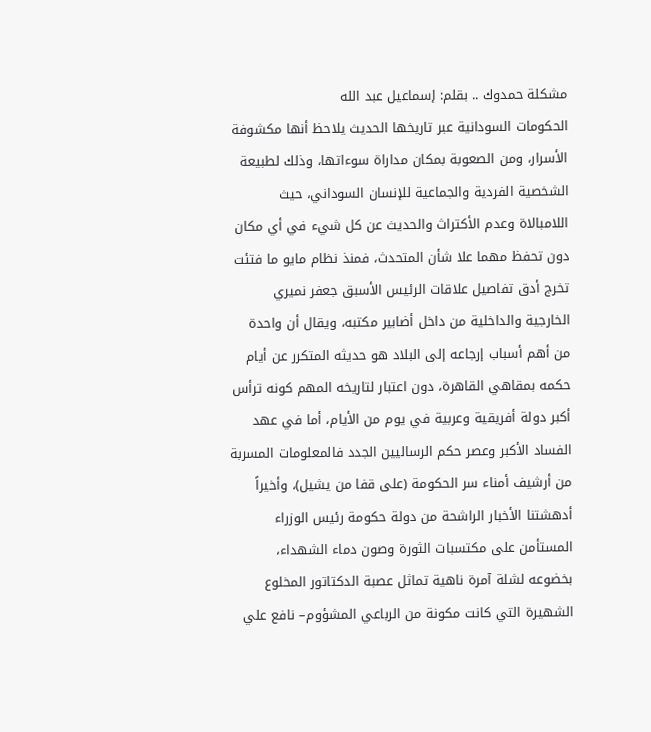مشكلة حمدوك .. بقلم: إسماعيل عبد الله
الحكومات السودانية عبر تاريخها الحديث يلاحظ أنها مكشوفة الأسرار، ومن الصعوبة بمكان مداراة سوءاتها، وذلك لطبيعة الشخصية الفردية والجماعية للإنسان السوداني، حيث اللامبالاة وعدم الأكتراث والحديث عن كل شيء في أي مكان دون تحفظ مهما علا شأن المتحدث، فمنذ نظام مايو ما فتئت تخرج أدق تفاصيل علاقات الرئيس الأسبق جعفر نميري الخارجية والداخلية من داخل أضابير مكتبه، ويقال أن واحدة من أهم أسباب إرجاعه إلى البلاد هو حديثه المتكرر عن أيام حكمه بمقاهي القاهرة، دون اعتبار لتاريخه المهم كونه ترأس أكبر دولة أفريقية وعربية في يوم من الأيام، أما في عهد الفساد الأكبر وعصر حكم الرساليين الجدد فالمعلومات المسربة من أرشيف أمناء سر الحكومة (على قفا من يشيل)، وأخيراً أدهشتنا الأخبار الراشحة من دولة حكومة رئيس الوزراء المستأمن على مكتسبات الثورة وصون دماء الشهداء، بخضوعه لشلة آمرة ناهية تماثل عصبة الدكتاتور المخلوع الشهيرة التي كانت مكونة من الرباعي المشؤوم– نافع علي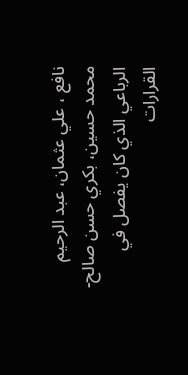نافع ، علي عثمان، عبد الرحيم محمد حسين، بكري حسن صالح- الرباعي الذي كان يفصل في القرارات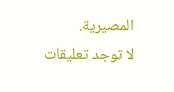المصيرية.
لا توجد تعليقات